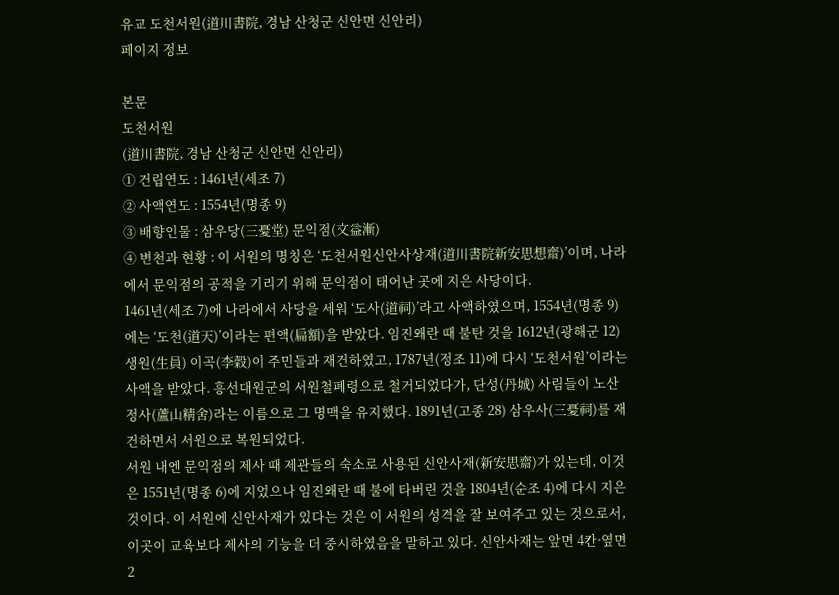유교 도천서원(道川書院, 경남 산청군 신안면 신안리)
페이지 정보

본문
도천서원
(道川書院, 경남 산청군 신안면 신안리)
① 건립연도 : 1461년(세조 7)
② 사액연도 : 1554년(명종 9)
③ 배향인물 : 삼우당(三憂堂) 문익점(文益漸)
④ 변천과 현황 : 이 서원의 명칭은 ‘도천서원신안사상재(道川書院新安思想齋)’이며, 나라에서 문익점의 공적을 기리기 위해 문익점이 태어난 곳에 지은 사당이다.
1461년(세조 7)에 나라에서 사당을 세워 ‘도사(道祠)’라고 사액하였으며, 1554년(명종 9)에는 ‘도천(道天)’이라는 편액(扁額)을 받았다. 임진왜란 때 불탄 것을 1612년(광해군 12) 생원(生員) 이곡(李穀)이 주민들과 재건하였고, 1787년(정조 11)에 다시 ‘도천서원’이라는 사액을 받았다. 흥선대원군의 서원철폐령으로 철거되었다가, 단성(丹城) 사림들이 노산정사(蘆山精舍)라는 이름으로 그 명맥을 유지했다. 1891년(고종 28) 삼우사(三憂祠)를 재건하면서 서원으로 복원되었다.
서원 내엔 문익점의 제사 때 제관들의 숙소로 사용된 신안사재(新安思齋)가 있는데, 이것은 1551년(명종 6)에 지었으나 임진왜란 때 불에 타버린 것을 1804년(순조 4)에 다시 지은 것이다. 이 서원에 신안사재가 있다는 것은 이 서원의 성격을 잘 보여주고 있는 것으로서, 이곳이 교육보다 제사의 기능을 더 중시하였음을 말하고 있다. 신안사재는 앞면 4칸·옆면 2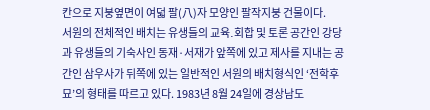칸으로 지붕옆면이 여덟 팔(八)자 모양인 팔작지붕 건물이다.
서원의 전체적인 배치는 유생들의 교육․회합 및 토론 공간인 강당과 유생들의 기숙사인 동재·서재가 앞쪽에 있고 제사를 지내는 공간인 삼우사가 뒤쪽에 있는 일반적인 서원의 배치형식인 ‘전학후묘’의 형태를 따르고 있다. 1983년 8월 24일에 경상남도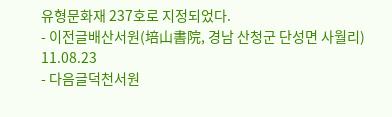유형문화재 237호로 지정되었다.
- 이전글배산서원(培山書院, 경남 산청군 단성면 사월리) 11.08.23
- 다음글덕천서원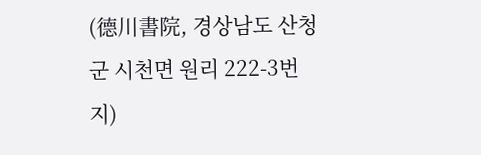(德川書院, 경상남도 산청군 시천면 원리 222-3번지)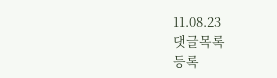11.08.23
댓글목록
등록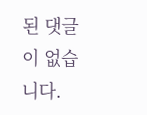된 댓글이 없습니다.